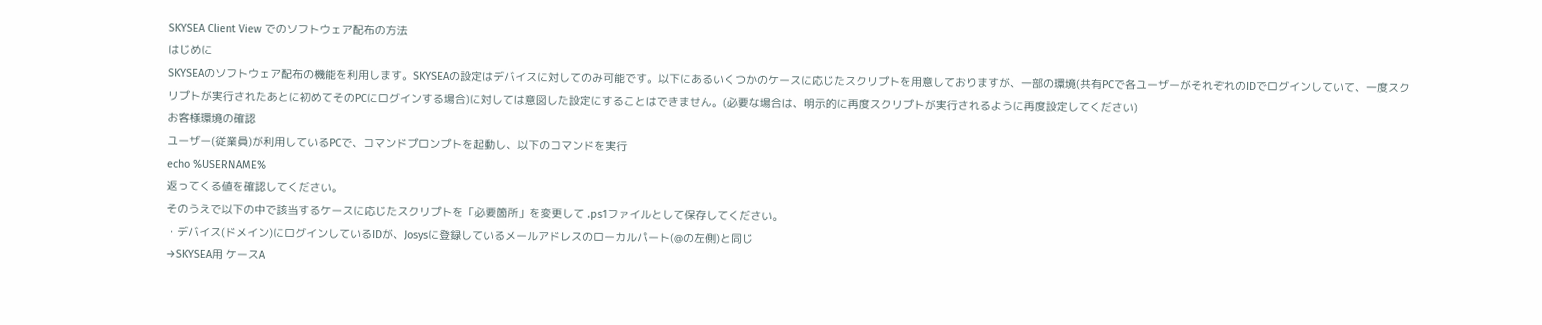SKYSEA Client View でのソフトウェア配布の方法
はじめに
SKYSEAのソフトウェア配布の機能を利用します。SKYSEAの設定はデバイスに対してのみ可能です。以下にあるいくつかのケースに応じたスクリプトを用意しておりますが、一部の環境(共有PCで各ユーザーがそれぞれのIDでログインしていて、一度スクリプトが実行されたあとに初めてそのPCにログインする場合)に対しては意図した設定にすることはできません。(必要な場合は、明示的に再度スクリプトが実行されるように再度設定してください)
お客様環境の確認
ユーザー(従業員)が利用しているPCで、コマンドプロンプトを起動し、以下のコマンドを実行
echo %USERNAME%
返ってくる値を確認してください。
そのうえで以下の中で該当するケースに応じたスクリプトを「必要箇所」を変更して .ps1ファイルとして保存してください。
・デバイス(ドメイン)にログインしているIDが、Josysに登録しているメールアドレスのローカルパート(@の左側)と同じ
→SKYSEA用 ケースA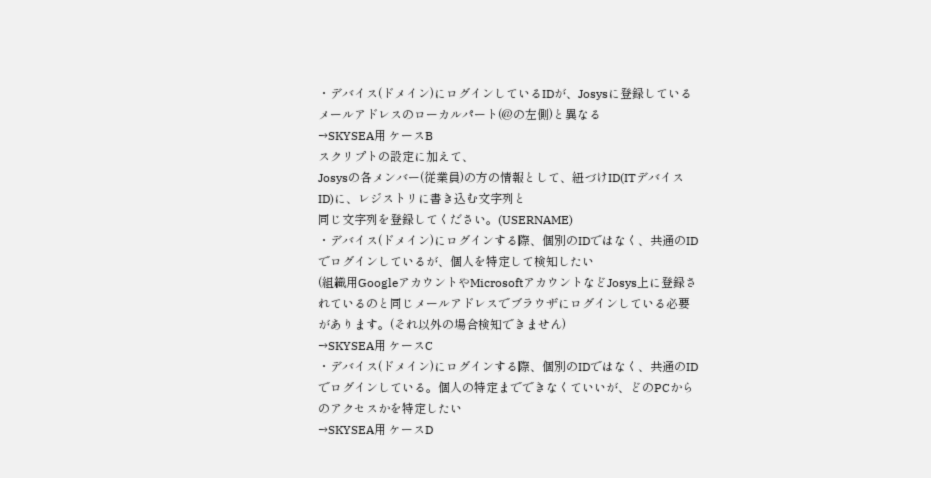・デバイス(ドメイン)にログインしているIDが、Josysに登録しているメールアドレスのローカルパート(@の左側)と異なる
→SKYSEA用 ケースB
スクリプトの設定に加えて、
Josysの各メンバー(従業員)の方の情報として、紐づけID(ITデバイスID)に、レジストリに書き込む文字列と
同じ文字列を登録してください。(USERNAME)
・デバイス(ドメイン)にログインする際、個別のIDではなく、共通のIDでログインしているが、個人を特定して検知したい
(組織用GoogleアカウントやMicrosoftアカウントなどJosys上に登録されているのと同じメールアドレスでブラウザにログインしている必要があります。(それ以外の場合検知できません)
→SKYSEA用 ケースC
・デバイス(ドメイン)にログインする際、個別のIDではなく、共通のIDでログインしている。個人の特定までできなくていいが、どのPCからのアクセスかを特定したい
→SKYSEA用 ケースD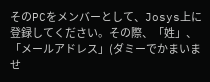そのPCをメンバーとして、Josys上に登録してください。その際、「姓」、「メールアドレス」(ダミーでかまいませ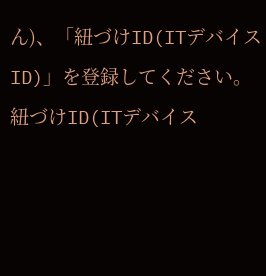ん)、「紐づけID(ITデバイスID)」を登録してください。紐づけID(ITデバイス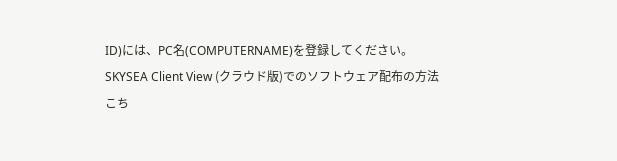ID)には、PC名(COMPUTERNAME)を登録してください。
SKYSEA Client View (クラウド版)でのソフトウェア配布の方法
こち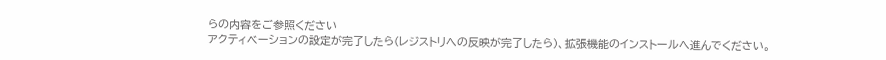らの内容をご参照ください
アクティベーションの設定が完了したら(レジストリへの反映が完了したら)、拡張機能のインストールへ進んでください。